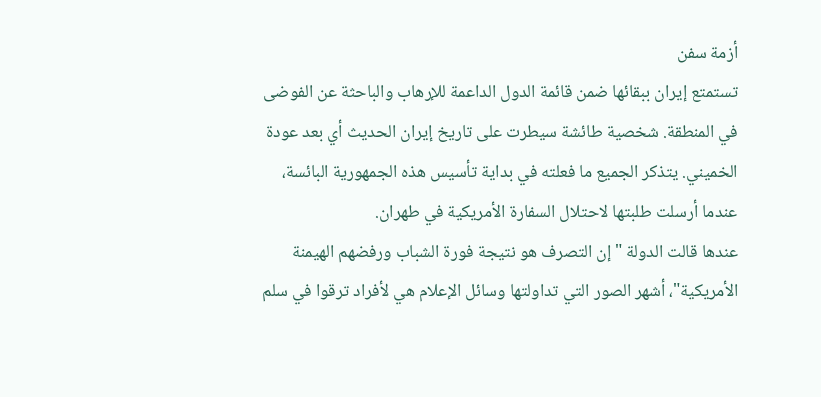أزمة سفن
تستمتع إيران ببقائها ضمن قائمة الدول الداعمة للإرهاب والباحثة عن الفوضى في المنطقة. شخصية طائشة سيطرت على تاريخ إيران الحديث أي بعد عودة الخميني. يتذكر الجميع ما فعلته في بداية تأسيس هذه الجمهورية البائسة، عندما أرسلت طلبتها لاحتلال السفارة الأمريكية في طهران.
عندها قالت الدولة "إن التصرف هو نتيجة فورة الشباب ورفضهم الهيمنة الأمريكية"، أشهر الصور التي تداولتها وسائل الإعلام هي لأفراد ترقوا في سلم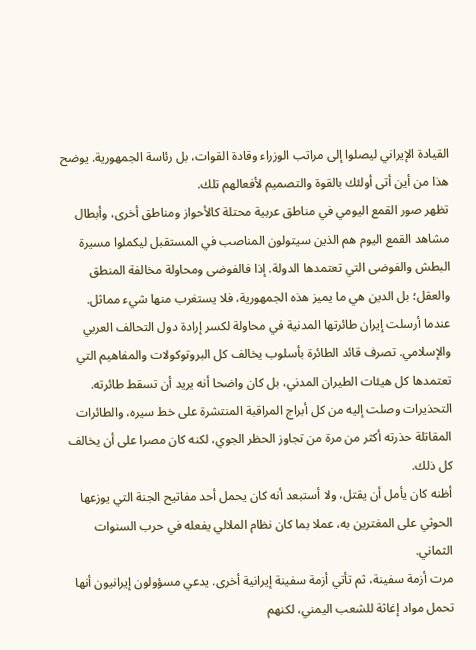القيادة الإيراني ليصلوا إلى مراتب الوزراء وقادة القوات، بل رئاسة الجمهورية. يوضح هذا من أين أتى أولئك بالقوة والتصميم لأفعالهم تلك.
تظهر صور القمع اليومي في مناطق عربية محتلة كالأحواز ومناطق أخرى، وأبطال مشاهد القمع اليوم هم الذين سيتولون المناصب في المستقبل ليكملوا مسيرة البطش والفوضى التي تعتمدها الدولة. إذا فالفوضى ومحاولة مخالفة المنطق والعقل؛ بل الدين هي ما يميز هذه الجمهورية، فلا يستغرب منها شيء مماثل.
عندما أرسلت إيران طائرتها المدنية في محاولة لكسر إرادة دول التحالف العربي والإسلامي. تصرف قائد الطائرة بأسلوب يخالف كل البروتوكولات والمفاهيم التي تعتمدها كل هيئات الطيران المدني، بل كان واضحا أنه يريد أن تسقط طائرته.
التحذيرات وصلت إليه من كل أبراج المراقبة المنتشرة على خط سيره، والطائرات المقاتلة حذرته أكثر من مرة من تجاوز الحظر الجوي، لكنه كان مصرا على أن يخالف كل ذلك.
أظنه كان يأمل أن يقتل، ولا أستبعد أنه كان يحمل أحد مفاتيح الجنة التي يوزعها الحوثي على المغترين به، عملا بما كان نظام الملالي يفعله في حرب السنوات الثماني.
مرت أزمة سفينة، ثم تأتي أزمة سفينة إيرانية أخرى. يدعي مسؤولون إيرانيون أنها تحمل مواد إغاثة للشعب اليمني، لكنهم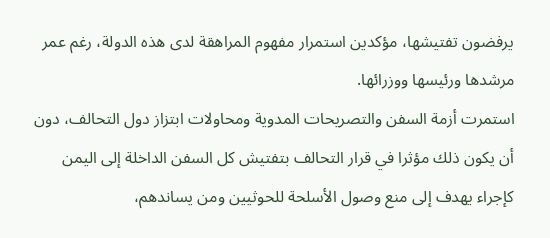يرفضون تفتيشها، مؤكدين استمرار مفهوم المراهقة لدى هذه الدولة، رغم عمر مرشدها ورئيسها ووزرائها.
استمرت أزمة السفن والتصريحات المدوية ومحاولات ابتزاز دول التحالف، دون أن يكون ذلك مؤثرا في قرار التحالف بتفتيش كل السفن الداخلة إلى اليمن كإجراء يهدف إلى منع وصول الأسلحة للحوثيين ومن يساندهم،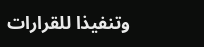وتنفيذا للقرارات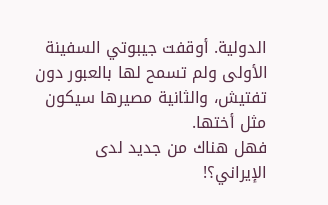الدولية. أوقفت جيبوتي السفينة الأولى ولم تسمح لها بالعبور دون تفتيش، والثانية مصيرها سيكون مثل أختها.
فهل هناك من جديد لدى الإيراني؟!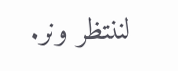لننتظر ونر.